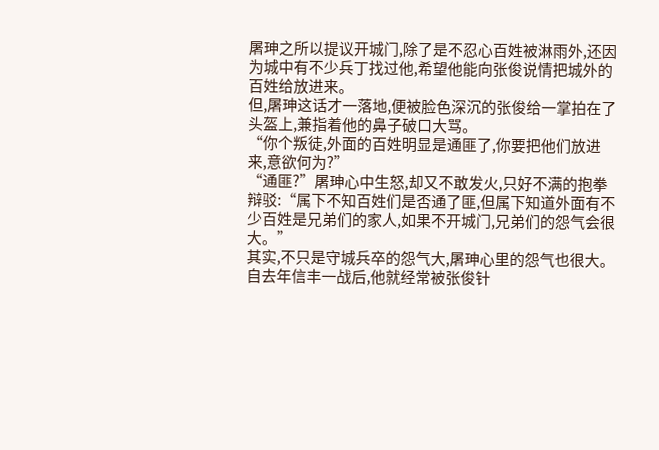屠珅之所以提议开城门,除了是不忍心百姓被淋雨外,还因为城中有不少兵丁找过他,希望他能向张俊说情把城外的百姓给放进来。
但,屠珅这话才一落地,便被脸色深沉的张俊给一掌拍在了头盔上,兼指着他的鼻子破口大骂。
“你个叛徒,外面的百姓明显是通匪了,你要把他们放进来,意欲何为?”
“通匪?”屠珅心中生怒,却又不敢发火,只好不满的抱拳辩驳:“属下不知百姓们是否通了匪,但属下知道外面有不少百姓是兄弟们的家人,如果不开城门,兄弟们的怨气会很大。”
其实,不只是守城兵卒的怨气大,屠珅心里的怨气也很大。
自去年信丰一战后,他就经常被张俊针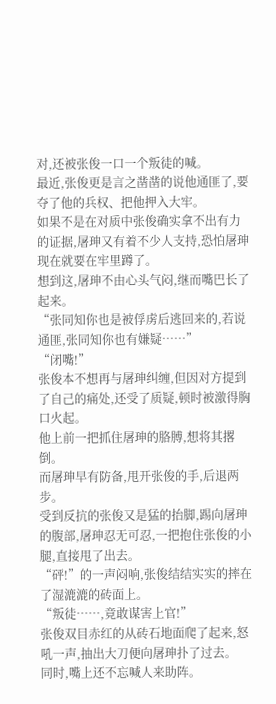对,还被张俊一口一个叛徒的喊。
最近,张俊更是言之凿凿的说他通匪了,要夺了他的兵权、把他押入大牢。
如果不是在对质中张俊确实拿不出有力的证据,屠珅又有着不少人支持,恐怕屠珅现在就要在牢里蹲了。
想到这,屠珅不由心头气闷,继而嘴巴长了起来。
“张同知你也是被俘虏后逃回来的,若说通匪,张同知你也有嫌疑……”
“闭嘴!”
张俊本不想再与屠珅纠缠,但因对方提到了自己的痛处,还受了质疑,顿时被激得胸口火起。
他上前一把抓住屠珅的胳膊,想将其撂倒。
而屠珅早有防备,甩开张俊的手,后退两步。
受到反抗的张俊又是猛的抬脚,踢向屠珅的腹部,屠珅忍无可忍,一把抱住张俊的小腿,直接甩了出去。
“砰!”的一声闷响,张俊结结实实的摔在了湿漉漉的砖面上。
“叛徒……,竟敢谋害上官!”
张俊双目赤红的从砖石地面爬了起来,怒吼一声,抽出大刀便向屠珅扑了过去。
同时,嘴上还不忘喊人来助阵。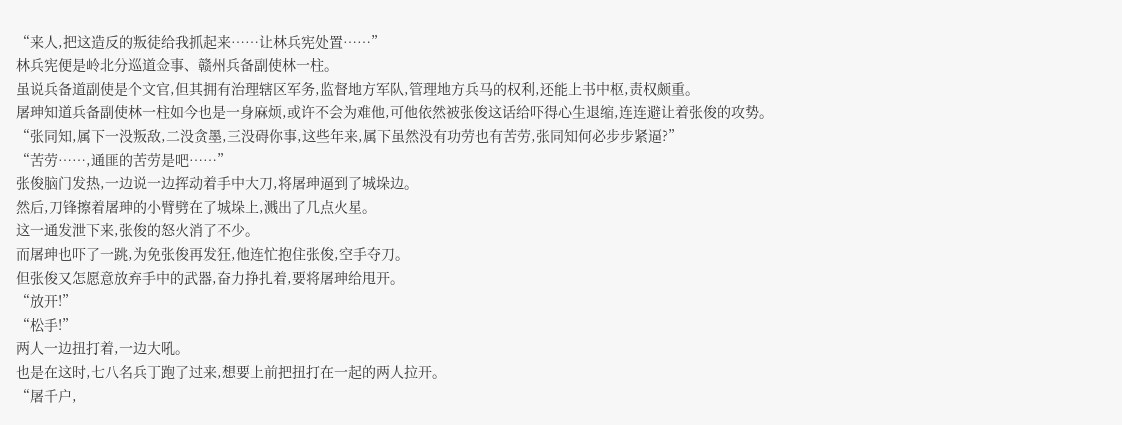“来人,把这造反的叛徒给我抓起来……让林兵宪处置……”
林兵宪便是岭北分巡道佥事、赣州兵备副使林一柱。
虽说兵备道副使是个文官,但其拥有治理辖区军务,监督地方军队,管理地方兵马的权利,还能上书中枢,责权颇重。
屠珅知道兵备副使林一柱如今也是一身麻烦,或许不会为难他,可他依然被张俊这话给吓得心生退缩,连连避让着张俊的攻势。
“张同知,属下一没叛敌,二没贪墨,三没碍你事,这些年来,属下虽然没有功劳也有苦劳,张同知何必步步紧逼?”
“苦劳……,通匪的苦劳是吧……”
张俊脑门发热,一边说一边挥动着手中大刀,将屠珅逼到了城垛边。
然后,刀锋擦着屠珅的小臂劈在了城垛上,溅出了几点火星。
这一通发泄下来,张俊的怒火消了不少。
而屠珅也吓了一跳,为免张俊再发狂,他连忙抱住张俊,空手夺刀。
但张俊又怎愿意放弃手中的武器,奋力挣扎着,要将屠珅给甩开。
“放开!”
“松手!”
两人一边扭打着,一边大吼。
也是在这时,七八名兵丁跑了过来,想要上前把扭打在一起的两人拉开。
“屠千户,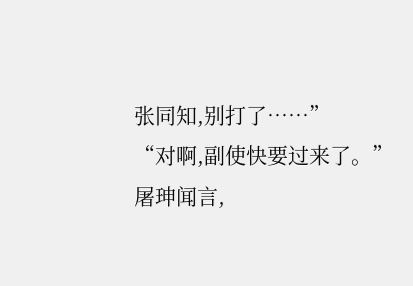张同知,别打了……”
“对啊,副使快要过来了。”
屠珅闻言,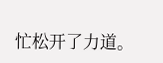忙松开了力道。